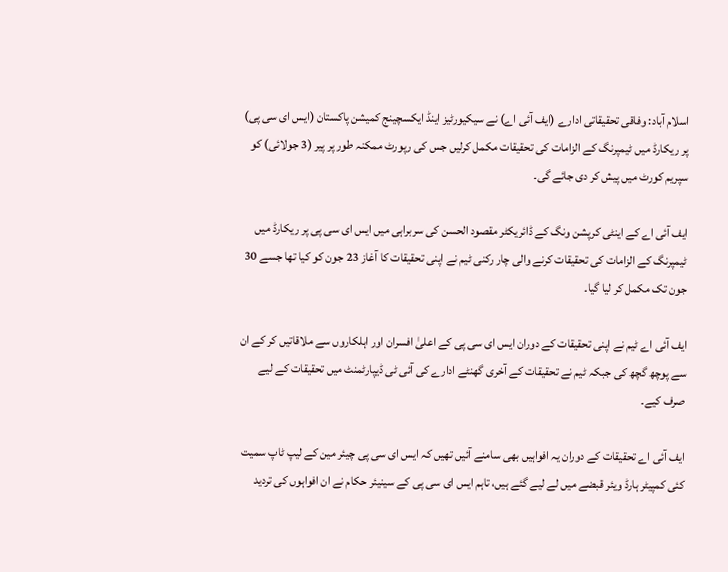اسلام آباد: وفاقی تحقیقاتی ادارے (ایف آئی اے) نے سیکیورٹیز اینڈ ایکسچینج کمیشن پاکستان (ایس ای سی پی) پر ریکارڈ میں ٹیمپرنگ کے الزامات کی تحقیقات مکمل کرلیں جس کی رپورٹ ممکنہ طور پر پیر (3 جولائی) کو سپریم کورٹ میں پیش کر دی جائے گی۔

ایف آئی اے کے اینٹی کرپشن ونگ کے ڈائریکٹر مقصود الحسن کی سربراہی میں ایس ای سی پی پر ریکارڈ میں ٹیمپرنگ کے الزامات کی تحقیقات کرنے والی چار رکنی ٹیم نے اپنی تحقیقات کا آغاز 23 جون کو کیا تھا جسے 30 جون تک مکمل کر لیا گیا۔

ایف آئی اے ٹیم نے اپنی تحقیقات کے دوران ایس ای سی پی کے اعلیٰ افسران اور اہلکاروں سے ملاقاتیں کر کے ان سے پوچھ گچھ کی جبکہ ٹیم نے تحقیقات کے آخری گھنٹے ادارے کی آئی ٹی ڈیپارٹمنٹ میں تحقیقات کے لیے صرف کیے۔

ایف آئی اے تحقیقات کے دوران یہ افواہیں بھی سامنے آئیں تھیں کہ ایس ای سی پی چیئر مین کے لیپ ٹاپ سمیت کئی کمپیٹر ہارڈ ویئر قبضے میں لے لیے گئے ہیں، تاہم ایس ای سی پی کے سینیئر حکام نے ان افواہوں کی تردید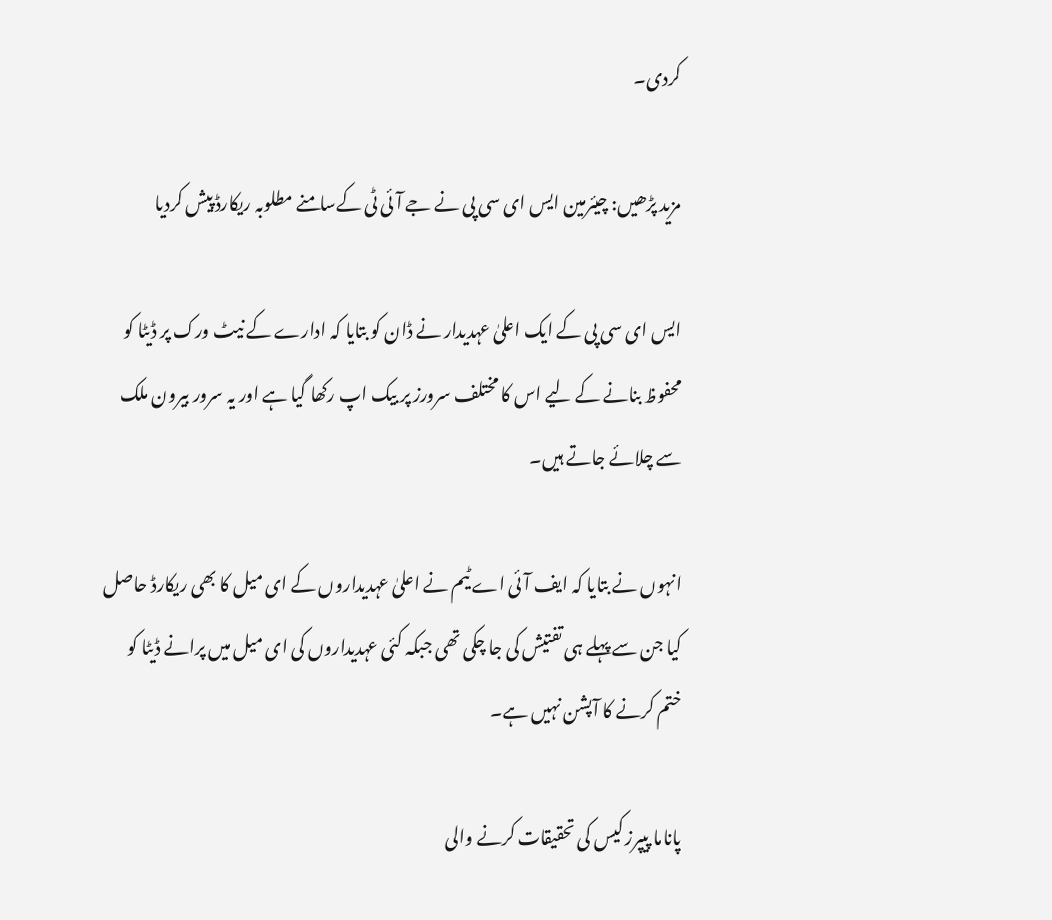کردی۔

مزید پڑھیں: چیئرمین ایس ای سی پی نے جے آئی ٹی کےسامنے مطلوبہ ریکارڈ پیش کردیا

ایس ای سی پی کے ایک اعلیٰ عہدیدار نے ڈان کو بتایا کہ ادارے کے نیٹ ورک پر ڈیٹا کو محفوظ بنانے کے لیے اس کا مختلف سرورز پر بیک اپ رکھا گیا ہے اور یہ سرور بیرون ملک سے چلائے جاتے ہیں۔

انہوں نے بتایا کہ ایف آئی اے ٹیم نے اعلیٰ عہدیداروں کے ای میل کا بھی ریکارڈ حاصل کیا جن سے پہلے ہی تفتیش کی جا چکی تھی جبکہ کئی عہدیداروں کی ای میل میں پرانے ڈیٹا کو ختم کرنے کا آپشن نہیں ہے۔

پاناما پیپرز کیس کی تحقیقات کرنے والی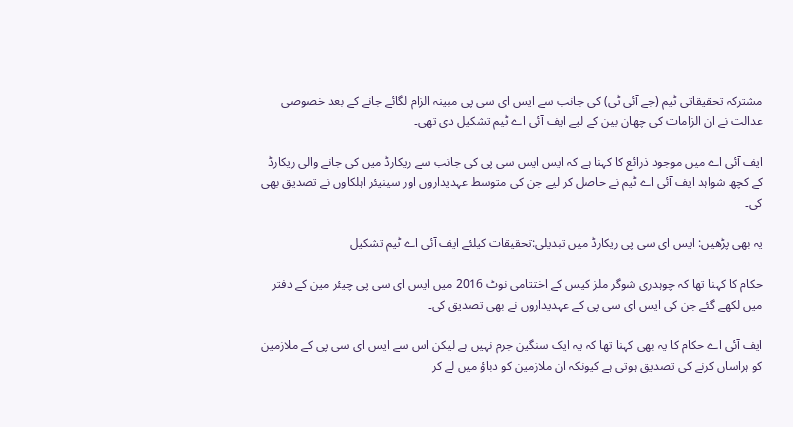مشترکہ تحقیقاتی ٹیم (جے آئی ٹی) کی جانب سے ایس ای سی پی مبینہ الزام لگائے جانے کے بعد خصوصی عدالت نے ان الزامات کی چھان بین کے لیے ایف آئی اے ٹیم تشکیل دی تھی۔

ایف آئی اے میں موجود ذرائع کا کہنا ہے کہ ایس ایس سی پی کی جانب سے ریکارڈ میں کی جانے والی ریکارڈ کے کچھ شواہد ایف آئی اے ٹیم نے حاصل کر لیے جن کی متوسط عہدیداروں اور سینیئر اہلکاوں نے تصدیق بھی کی۔

یہ بھی پڑھیں: ایس ای سی پی ریکارڈ میں تبدیلی:تحقیقات کیلئے ایف آئی اے ٹیم تشکیل

حکام کا کہنا تھا کہ چوہدری شوگر ملز کیس کے اختتامی نوٹ 2016 میں ایس ای سی پی چیئر مین کے دفتر میں لکھے گئے جن کی ایس ای سی پی کے عہدیداروں نے بھی تصدیق کی۔

ایف آئی اے حکام کا یہ بھی کہنا تھا کہ یہ ایک سنگین جرم نہیں ہے لیکن اس سے ایس ای سی پی کے ملازمین کو ہراساں کرنے کی تصدیق ہوتی ہے کیونکہ ان ملازمین کو دباؤ میں لے کر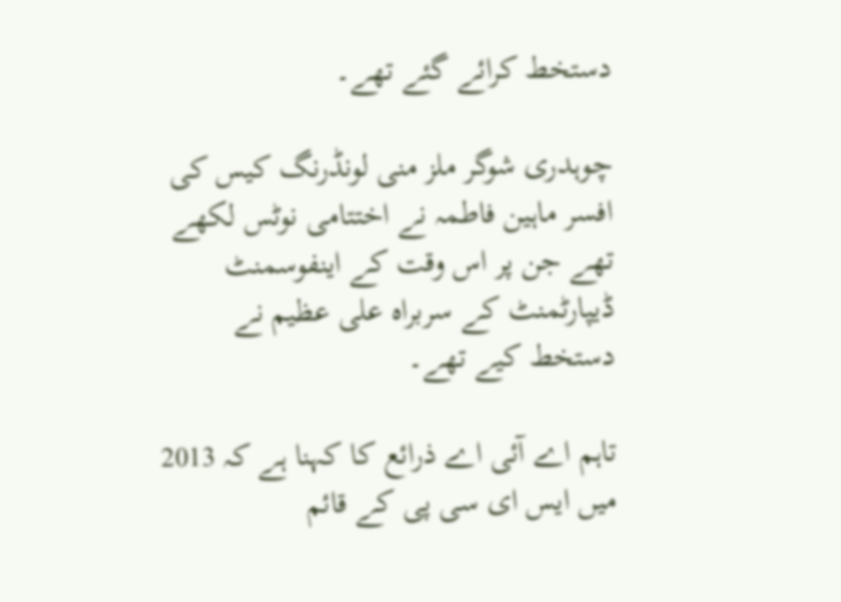دستخط کرائے گئے تھے۔

چوہدری شوگر ملز منی لونڈرنگ کیس کی افسر ماہین فاطمہ نے اختتامی نوٹس لکھے تھے جن پر اس وقت کے اینفوسمنٹ ڈیپارٹمنٹ کے سربراہ علی عظیم نے دستخط کیے تھے۔

تاہم اے آئی اے ذرائع کا کہنا ہے کہ 2013 میں ایس ای سی پی کے قائم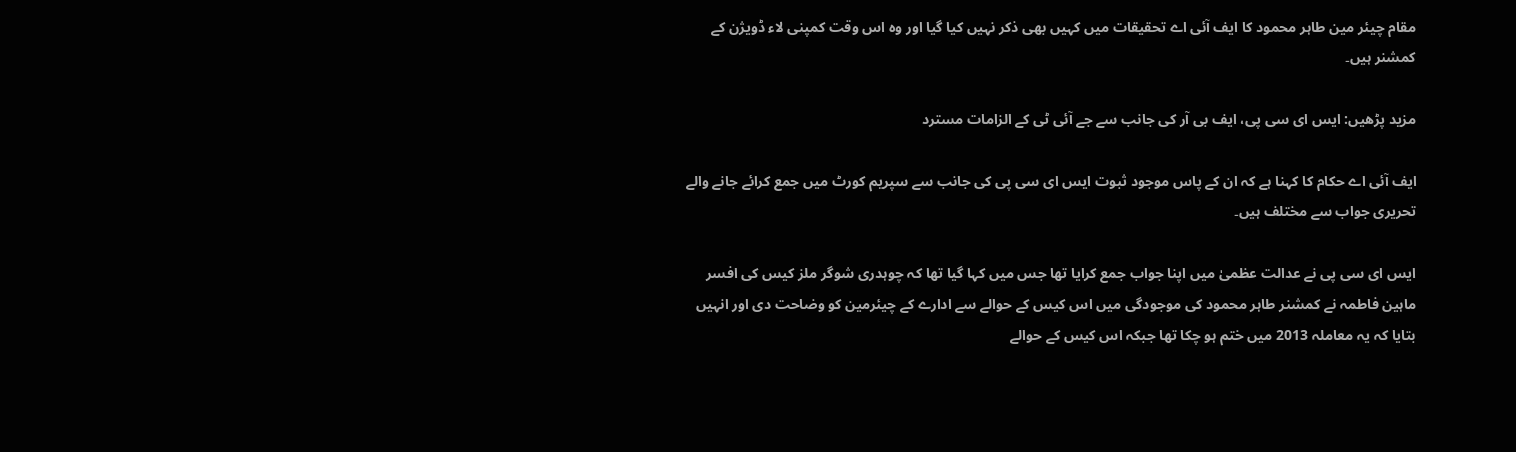مقام چیئر مین طاہر محمود کا ایف آئی اے تحقیقات میں کہیں بھی ذکر نہیں کیا گیا اور وہ اس وقت کمپنی لاء ڈویژن کے کمشنر ہیں۔

مزید پڑھیں: ایس ای سی پی، ایف بی آر کی جانب سے جے آئی ٹی کے الزامات مسترد

ایف آئی اے حکام کا کہنا ہے کہ ان کے پاس موجود ثبوت ایس ای سی پی کی جانب سے سپریم کورٹ میں جمع کرائے جانے والے تحریری جواب سے مختلف ہیں۔

ایس ای سی پی نے عدالت عظمیٰ میں اپنا جواب جمع کرایا تھا جس میں کہا گیا تھا کہ چوہدری شوگر ملز کیس کی افسر ماہین فاطمہ نے کمشنر طاہر محمود کی موجودگی میں اس کیس کے حوالے سے ادارے کے چیئرمین کو وضاحت دی اور انہیں بتایا کہ یہ معاملہ 2013 میں ختم ہو چکا تھا جبکہ اس کیس کے حوالے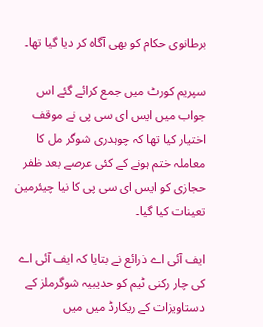برطانوی حکام کو بھی آگاہ کر دیا گیا تھا۔

سپریم کورٹ میں جمع کرائے گئے اس جواب میں ایس ای سی پی نے موقف اختیار کیا تھا کہ چوہدری شوگر مل کا معاملہ ختم ہونے کے کئی عرصے بعد ظفر حجازی کو ایس ای سی پی کا نیا چیئرمین تعینات کیا گیا۔

ایف آئی اے ذرائع نے بتایا کہ ایف آئی اے کی چار رکنی ٹیم کو حدیبیہ شوگرملز کے دستاویزات کے ریکارڈ میں میں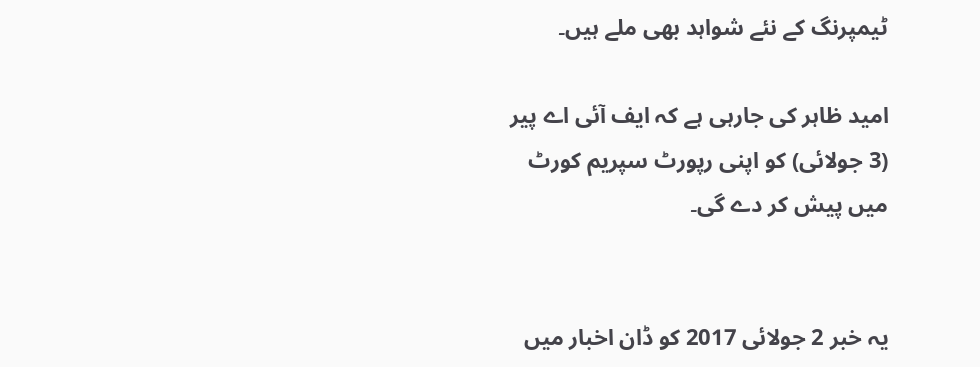ٹیمپرنگ کے نئے شواہد بھی ملے ہیں۔

امید ظاہر کی جارہی ہے کہ ایف آئی اے پیر (3 جولائی) کو اپنی رپورٹ سپریم کورٹ میں پیش کر دے گی۔


یہ خبر 2 جولائی 2017 کو ڈان اخبار میں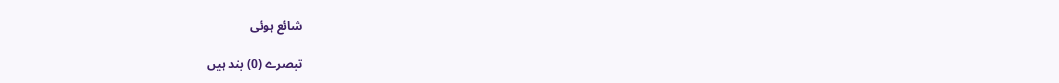شائع ہوئی

تبصرے (0) بند ہیں